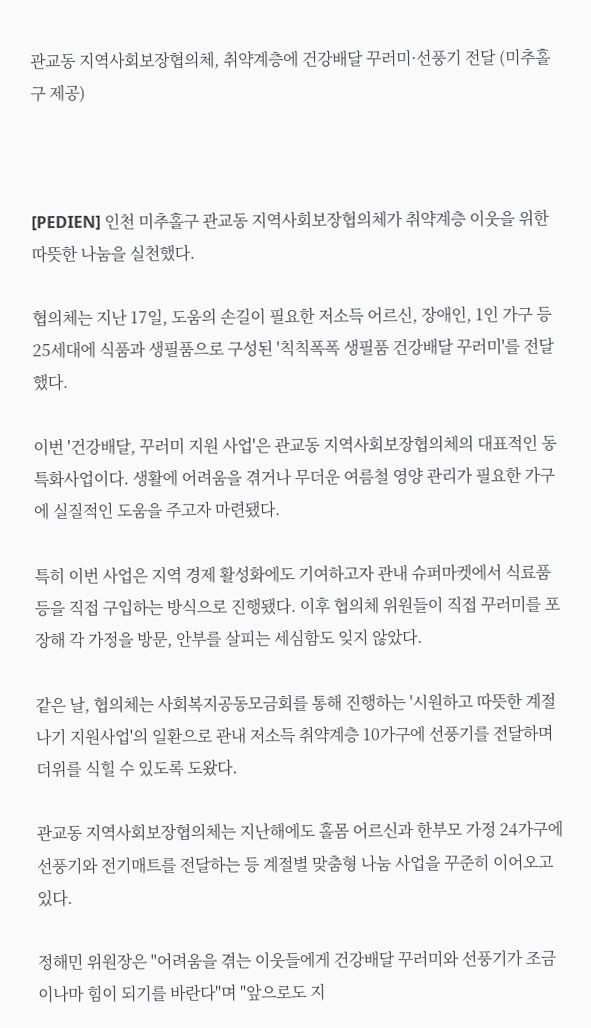관교동 지역사회보장협의체, 취약계층에 건강배달 꾸러미·선풍기 전달 (미추홀구 제공)



[PEDIEN] 인천 미추홀구 관교동 지역사회보장협의체가 취약계층 이웃을 위한 따뜻한 나눔을 실천했다.

협의체는 지난 17일, 도움의 손길이 필요한 저소득 어르신, 장애인, 1인 가구 등 25세대에 식품과 생필품으로 구성된 '칙칙폭폭 생필품 건강배달 꾸러미'를 전달했다.

이번 '건강배달, 꾸러미 지원 사업'은 관교동 지역사회보장협의체의 대표적인 동 특화사업이다. 생활에 어려움을 겪거나 무더운 여름철 영양 관리가 필요한 가구에 실질적인 도움을 주고자 마련됐다.

특히 이번 사업은 지역 경제 활성화에도 기여하고자 관내 슈퍼마켓에서 식료품 등을 직접 구입하는 방식으로 진행됐다. 이후 협의체 위원들이 직접 꾸러미를 포장해 각 가정을 방문, 안부를 살피는 세심함도 잊지 않았다.

같은 날, 협의체는 사회복지공동모금회를 통해 진행하는 '시원하고 따뜻한 계절나기 지원사업'의 일환으로 관내 저소득 취약계층 10가구에 선풍기를 전달하며 더위를 식힐 수 있도록 도왔다.

관교동 지역사회보장협의체는 지난해에도 홀몸 어르신과 한부모 가정 24가구에 선풍기와 전기매트를 전달하는 등 계절별 맞춤형 나눔 사업을 꾸준히 이어오고 있다.

정해민 위원장은 "어려움을 겪는 이웃들에게 건강배달 꾸러미와 선풍기가 조금이나마 힘이 되기를 바란다"며 "앞으로도 지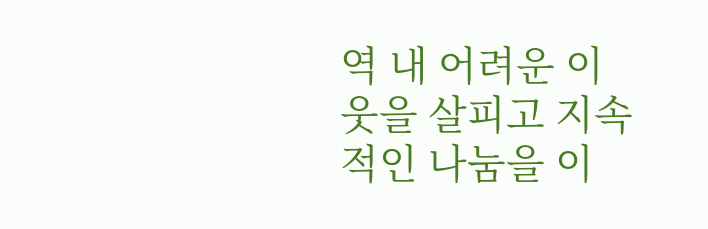역 내 어려운 이웃을 살피고 지속적인 나눔을 이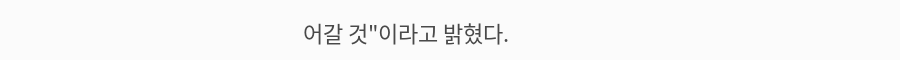어갈 것"이라고 밝혔다.